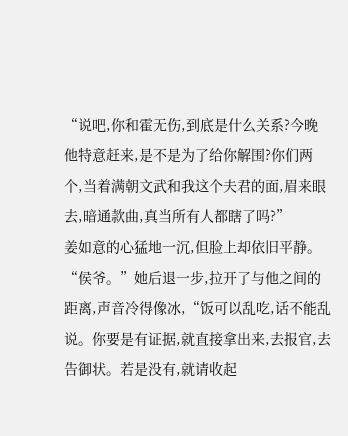“说吧,你和霍无伤,到底是什么关系?今晚他特意赶来,是不是为了给你解围?你们两个,当着满朝文武和我这个夫君的面,眉来眼去,暗通款曲,真当所有人都瞎了吗?”
姜如意的心猛地一沉,但脸上却依旧平静。
“侯爷。”她后退一步,拉开了与他之间的距离,声音冷得像冰,“饭可以乱吃,话不能乱说。你要是有证据,就直接拿出来,去报官,去告御状。若是没有,就请收起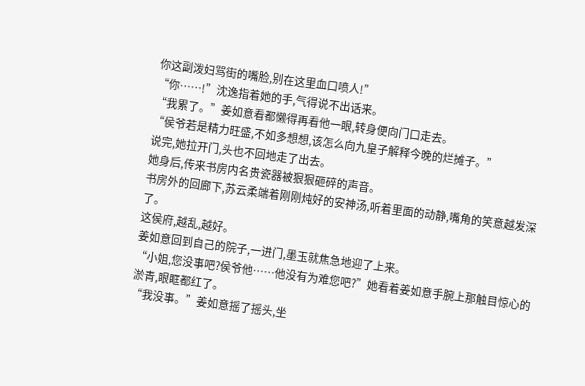你这副泼妇骂街的嘴脸,别在这里血口喷人!”
“你……!”沈逸指着她的手,气得说不出话来。
“我累了。”姜如意看都懒得再看他一眼,转身便向门口走去。
“侯爷若是精力旺盛,不如多想想,该怎么向九皇子解释今晚的烂摊子。”
说完,她拉开门,头也不回地走了出去。
她身后,传来书房内名贵瓷器被狠狠砸碎的声音。
书房外的回廊下,苏云柔端着刚刚炖好的安神汤,听着里面的动静,嘴角的笑意越发深了。
这侯府,越乱,越好。
姜如意回到自己的院子,一进门,墨玉就焦急地迎了上来。
“小姐,您没事吧?侯爷他……他没有为难您吧?”她看着姜如意手腕上那触目惊心的淤青,眼眶都红了。
“我没事。”姜如意摇了摇头,坐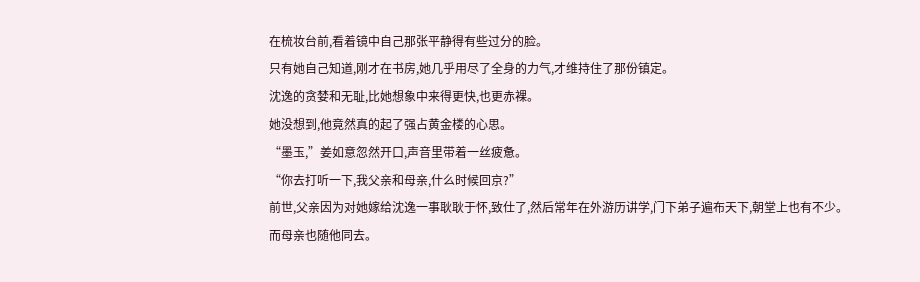在梳妆台前,看着镜中自己那张平静得有些过分的脸。
只有她自己知道,刚才在书房,她几乎用尽了全身的力气,才维持住了那份镇定。
沈逸的贪婪和无耻,比她想象中来得更快,也更赤裸。
她没想到,他竟然真的起了强占黄金楼的心思。
“墨玉,”姜如意忽然开口,声音里带着一丝疲惫。
“你去打听一下,我父亲和母亲,什么时候回京?”
前世,父亲因为对她嫁给沈逸一事耿耿于怀,致仕了,然后常年在外游历讲学,门下弟子遍布天下,朝堂上也有不少。
而母亲也随他同去。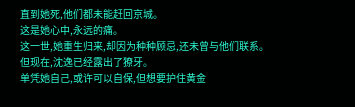直到她死,他们都未能赶回京城。
这是她心中,永远的痛。
这一世,她重生归来,却因为种种顾忌,还未曾与他们联系。
但现在,沈逸已经露出了獠牙。
单凭她自己,或许可以自保,但想要护住黄金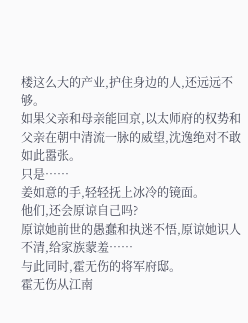楼这么大的产业,护住身边的人,还远远不够。
如果父亲和母亲能回京,以太师府的权势和父亲在朝中清流一脉的威望,沈逸绝对不敢如此嚣张。
只是……
姜如意的手,轻轻抚上冰冷的镜面。
他们,还会原谅自己吗?
原谅她前世的愚蠢和执迷不悟,原谅她识人不清,给家族蒙羞……
与此同时,霍无伤的将军府邸。
霍无伤从江南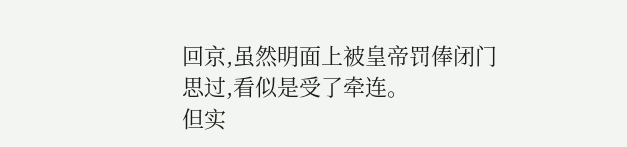回京,虽然明面上被皇帝罚俸闭门思过,看似是受了牵连。
但实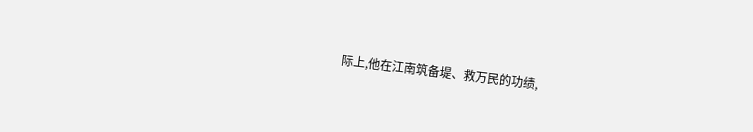际上,他在江南筑备堤、救万民的功绩,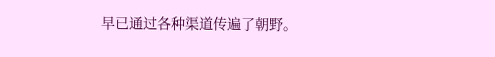早已通过各种渠道传遍了朝野。